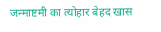जन्माष्टमी का त्योहार बेहद खास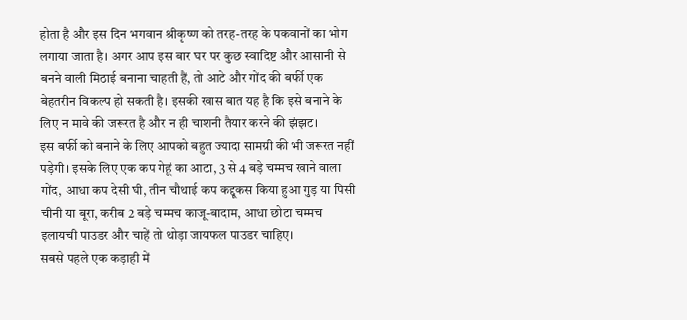होता है और इस दिन भगवान श्रीकृष्ण को तरह-तरह के पकवानों का भोग लगाया जाता है। अगर आप इस बार घर पर कुछ स्वादिष्ट और आसानी से बनने वाली मिठाई बनाना चाहती हैं, तो आटे और गोंद की बर्फी एक बेहतरीन विकल्प हो सकती है। इसकी खास बात यह है कि इसे बनाने के लिए न मावे की जरूरत है और न ही चाशनी तैयार करने की झंझट।
इस बर्फी को बनाने के लिए आपको बहुत ज्यादा सामग्री की भी जरूरत नहीं पड़ेगी। इसके लिए एक कप गेहूं का आटा, 3 से 4 बड़े चम्मच खाने वाला गोंद, आधा कप देसी घी, तीन चौथाई कप कद्दूकस किया हुआ गुड़ या पिसी चीनी या बूरा, करीब 2 बड़े चम्मच काजू-बादाम, आधा छोटा चम्मच इलायची पाउडर और चाहें तो थोड़ा जायफल पाउडर चाहिए।
सबसे पहले एक कड़ाही में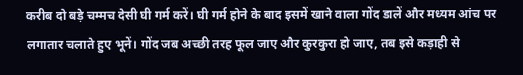करीब दो बड़े चम्मच देसी घी गर्म करें। घी गर्म होने के बाद इसमें खाने वाला गोंद डालें और मध्यम आंच पर लगातार चलाते हुए भूनें। गोंद जब अच्छी तरह फूल जाए और कुरकुरा हो जाए, तब इसे कड़ाही से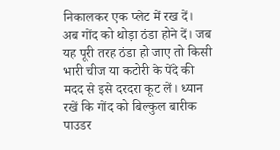निकालकर एक प्लेट में रख दें।
अब गोंद को थोड़ा ठंडा होने दें। जब यह पूरी तरह ठंडा हो जाए तो किसी भारी चीज या कटोरी के पेंदे की मदद से इसे दरदरा कूट लें। ध्यान रखें कि गोंद को बिल्कुल बारीक पाउडर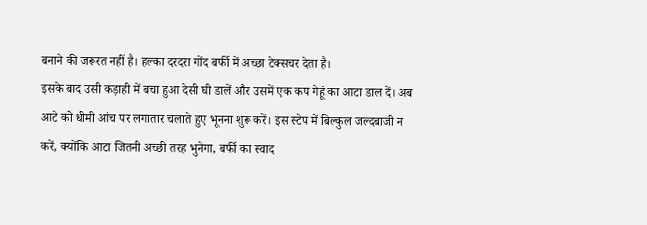बनाने की जरूरत नहीं है। हल्का दरदरा गोंद बर्फी में अच्छा टेक्सचर देता है।
इसके बाद उसी कड़ाही में बचा हुआ देसी घी डालें और उसमें एक कप गेहूं का आटा डाल दें। अब आटे को धीमी आंच पर लगातार चलाते हुए भूनना शुरू करें। इस स्टेप में बिल्कुल जल्दबाजी न करें, क्योंकि आटा जितनी अच्छी तरह भुनेगा, बर्फी का स्वाद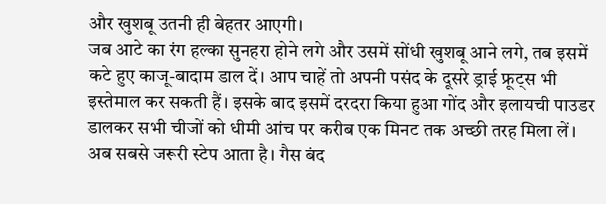और खुशबू उतनी ही बेहतर आएगी।
जब आटे का रंग हल्का सुनहरा होने लगे और उसमें सोंधी खुशबू आने लगे, तब इसमें कटे हुए काजू-बादाम डाल दें। आप चाहें तो अपनी पसंद के दूसरे ड्राई फ्रूट्स भी इस्तेमाल कर सकती हैं। इसके बाद इसमें दरदरा किया हुआ गोंद और इलायची पाउडर डालकर सभी चीजों को धीमी आंच पर करीब एक मिनट तक अच्छी तरह मिला लें।
अब सबसे जरूरी स्टेप आता है। गैस बंद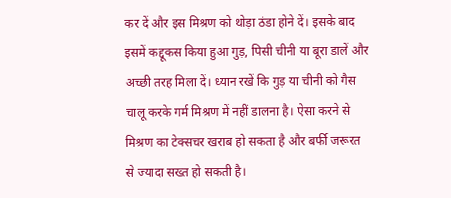कर दें और इस मिश्रण को थोड़ा ठंडा होने दें। इसके बाद इसमें कद्दूकस किया हुआ गुड़, पिसी चीनी या बूरा डालें और अच्छी तरह मिला दें। ध्यान रखें कि गुड़ या चीनी को गैस चालू करके गर्म मिश्रण में नहीं डालना है। ऐसा करने से मिश्रण का टेक्सचर खराब हो सकता है और बर्फी जरूरत से ज्यादा सख्त हो सकती है।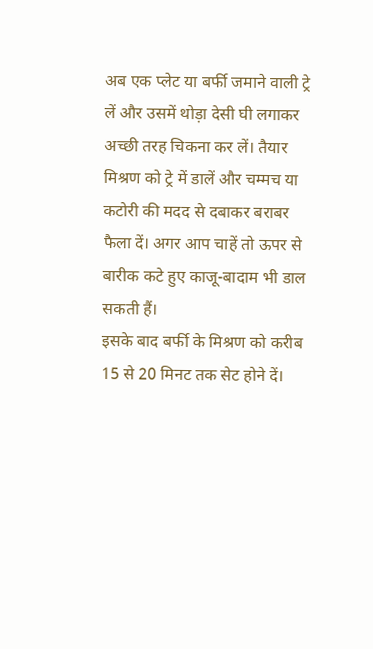अब एक प्लेट या बर्फी जमाने वाली ट्रे लें और उसमें थोड़ा देसी घी लगाकर अच्छी तरह चिकना कर लें। तैयार मिश्रण को ट्रे में डालें और चम्मच या कटोरी की मदद से दबाकर बराबर फैला दें। अगर आप चाहें तो ऊपर से बारीक कटे हुए काजू-बादाम भी डाल सकती हैं।
इसके बाद बर्फी के मिश्रण को करीब 15 से 20 मिनट तक सेट होने दें।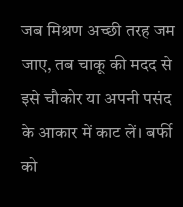जब मिश्रण अच्छी तरह जम जाए, तब चाकू की मदद से इसे चौकोर या अपनी पसंद के आकार में काट लें। बर्फी को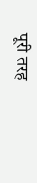पूरी तरह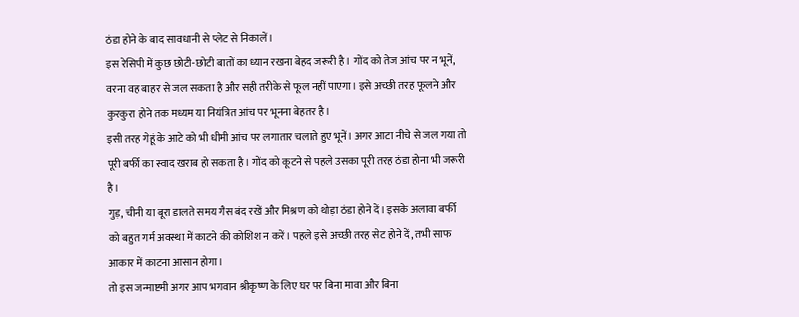ठंडा होने के बाद सावधानी से प्लेट से निकालें।
इस रेसिपी में कुछ छोटी-छोटी बातों का ध्यान रखना बेहद जरूरी है। गोंद को तेज आंच पर न भूनें, वरना वह बाहर से जल सकता है और सही तरीके से फूल नहीं पाएगा। इसे अच्छी तरह फूलने और कुरकुरा होने तक मध्यम या नियंत्रित आंच पर भूनना बेहतर है।
इसी तरह गेहूं के आटे को भी धीमी आंच पर लगातार चलाते हुए भूनें। अगर आटा नीचे से जल गया तो पूरी बर्फी का स्वाद खराब हो सकता है। गोंद को कूटने से पहले उसका पूरी तरह ठंडा होना भी जरूरी है।
गुड़, चीनी या बूरा डालते समय गैस बंद रखें और मिश्रण को थोड़ा ठंडा होने दें। इसके अलावा बर्फी को बहुत गर्म अवस्था में काटने की कोशिश न करें। पहले इसे अच्छी तरह सेट होने दें, तभी साफ आकार में काटना आसान होगा।
तो इस जन्माष्टमी अगर आप भगवान श्रीकृष्ण के लिए घर पर बिना मावा और बिना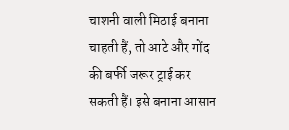चाशनी वाली मिठाई बनाना चाहती हैं, तो आटे और गोंद की बर्फी जरूर ट्राई कर सकती हैं। इसे बनाना आसान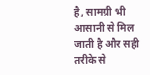है, सामग्री भी आसानी से मिल जाती है और सही तरीके से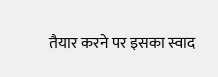तैयार करने पर इसका स्वाद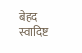बेहद स्वादिष्ट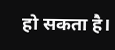हो सकता है।